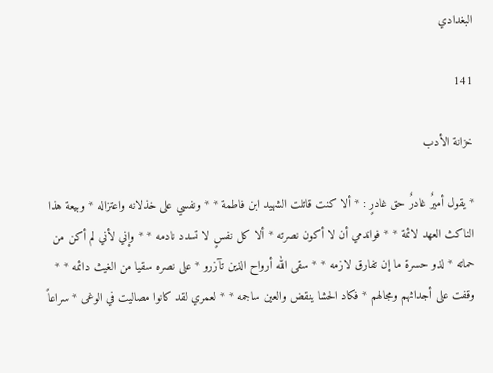البغدادي

141

خزانة الأدب

* يقول أميرٌ غادرٌ حق غادرٍ : * ألا كنت قاتلت الشهيد ابن فاطمة * * ونفسي على خذلانه واعتزاله * وبيعة هذا الناكث العهد لائمة * * فواندمي أن لا أكون نصرته * ألا كل نفسٍ لا تسدد نادمه * * وإني لأني لم أكن من حماته * لذو حسرة ما إن تفارق لازمه * * سقى الله أرواح الذين تآزرو * على نصره سقيا من الغيث دائمه * * وقفت على أجداثهم ومجالهم * فكاد الحشا ينقض والعين ساجمه * * لعمري لقد كانوا مصاليت في الوغى * سراعاً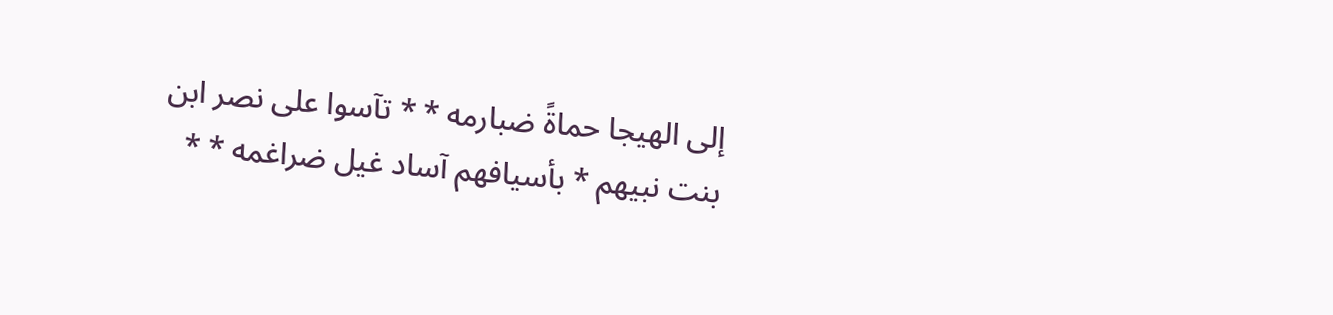إلى الهيجا حماةً ضبارمه * * تآسوا على نصر ابن بنت نبيهم * بأسيافهم آساد غيل ضراغمه * *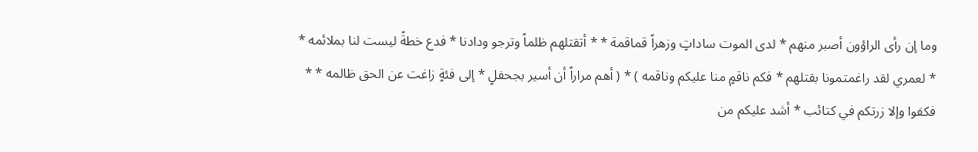وما إن رأى الراؤون أصبر منهم * لدى الموت ساداتٍ وزهراً قماقمة * * أتقتلهم ظلماً وترجو ودادنا * فدع خطةً ليست لنا بملائمه * * لعمري لقد راغمتمونا بقتلهم * فكم ناقمٍ منا عليكم وناقمه ) * ( أهم مراراً أن أسير بجحفلٍ * إلى فئةٍ زاغت عن الحق ظالمه * * فكفوا وإلا زرتكم في كتائب * أشد عليكم من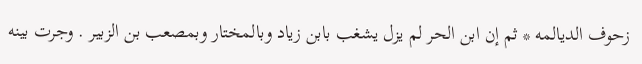زحوف الديالمه * ثم إن ابن الحر لم يزل يشغب بابن زياد وبالمختار وبمصعب بن الزبير . وجرت بينه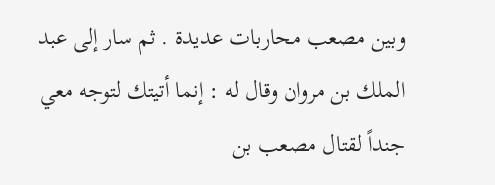وبين مصعب محاربات عديدة . ثم سار إلى عبد الملك بن مروان وقال له : إنما أتيتك لتوجه معي جنداً لقتال مصعب بن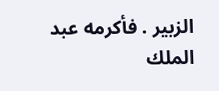الزبير . فأكرمه عبد الملك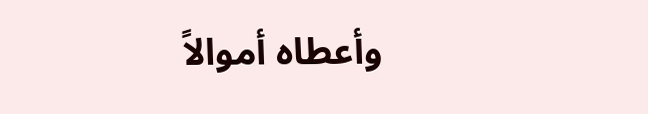وأعطاه أموالاً